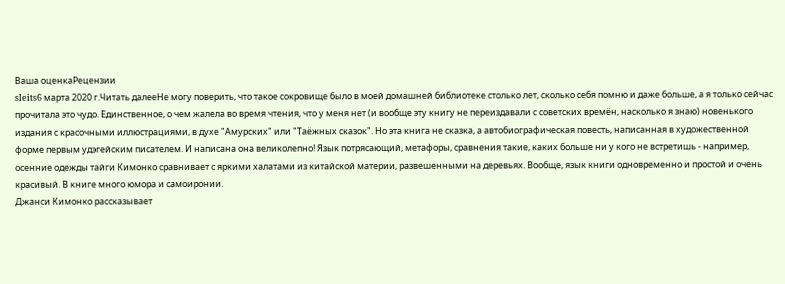Ваша оценкаРецензии
sleits6 марта 2020 г.Читать далееНе могу поверить, что такое сокровище было в моей домашней библиотеке столько лет, сколько себя помню и даже больше, а я только сейчас прочитала это чудо. Единственное, о чем жалела во время чтения, что у меня нет (и вообще эту книгу не переиздавали с советских времён, насколько я знаю) новенького издания с красочными иллюстрациями, в духе "Амурских" или "Таёжных сказок". Но эта книга не сказка, а автобиографическая повесть, написанная в художественной форме первым удэгейским писателем. И написана она великолепно! Язык потрясающий, метафоры, сравнения такие, каких больше ни у кого не встретишь - например, осенние одежды тайги Кимонко сравнивает с яркими халатами из китайской материи, развешенными на деревьях. Вообще, язык книги одновременно и простой и очень красивый. В книге много юмора и самоиронии.
Джанси Кимонко рассказывает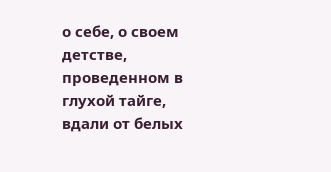о себе, о своем детстве, проведенном в глухой тайге, вдали от белых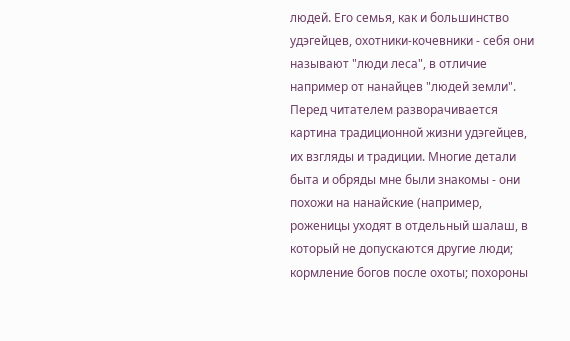людей. Его семья, как и большинство удэгейцев, охотники-кочевники - себя они называют "люди леса", в отличие например от нанайцев "людей земли". Перед читателем разворачивается картина традиционной жизни удэгейцев, их взгляды и традиции. Многие детали быта и обряды мне были знакомы - они похожи на нанайские (например, роженицы уходят в отдельный шалаш, в который не допускаются другие люди; кормление богов после охоты; похороны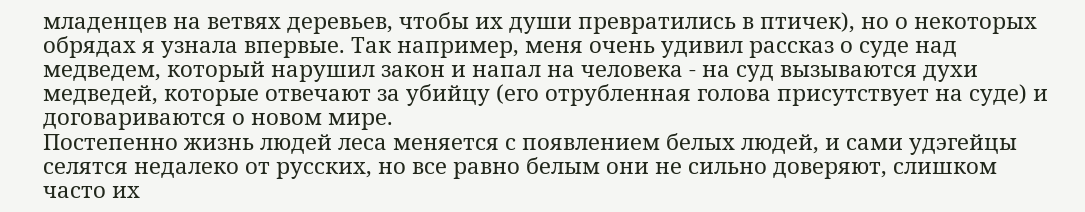младенцев на ветвях деревьев, чтобы их души превратились в птичек), но о некоторых обрядах я узнала впервые. Так например, меня очень удивил рассказ о суде над медведем, который нарушил закон и напал на человека - на суд вызываются духи медведей, которые отвечают за убийцу (его отрубленная голова присутствует на суде) и договариваются о новом мире.
Постепенно жизнь людей леса меняется с появлением белых людей, и сами удэгейцы селятся недалеко от русских, но все равно белым они не сильно доверяют, слишком часто их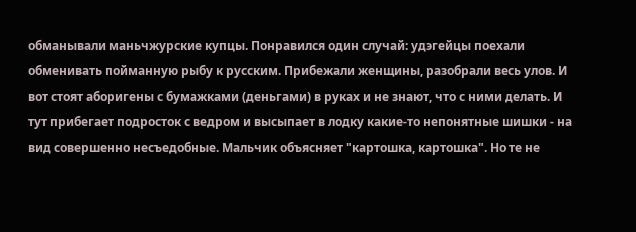обманывали маньчжурские купцы. Понравился один случай: удэгейцы поехали обменивать пойманную рыбу к русским. Прибежали женщины, разобрали весь улов. И вот стоят аборигены с бумажками (деньгами) в руках и не знают, что с ними делать. И тут прибегает подросток с ведром и высыпает в лодку какие-то непонятные шишки - на вид совершенно несъедобные. Мальчик объясняет "картошка, картошка". Но те не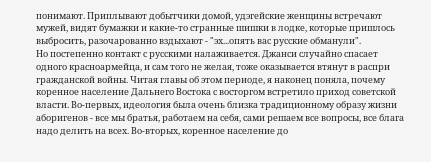понимают. Приплывают добытчики домой, удэгейские женщины встречают мужей, видят бумажки и какие-то странные шишки в лодке, которые пришлось выбросить, разочарованно вздыхают - "эх...опять вас русские обманули".
Но постепенно контакт с русскими налаживается. Джанси случайно спасает одного красноармейца, и сам того не желая, тоже оказывается втянут в распри гражданской войны. Читая главы об этом периоде, я наконец поняла, почему коренное население Дальнего Востока с восторгом встретило приход советской власти. Во-первых, идеология была очень близка традиционному образу жизни аборигенов - все мы братья, работаем на себя, сами решаем все вопросы, все блага надо делить на всех. Во-вторых, коренное население до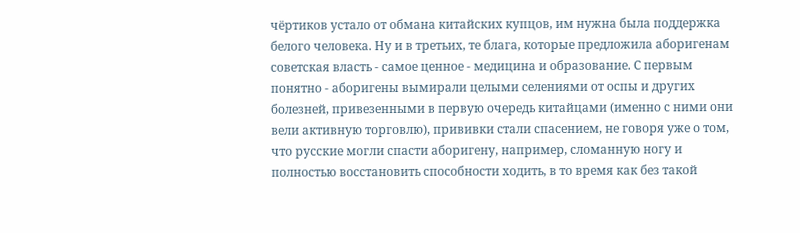чёртиков устало от обмана китайских купцов, им нужна была поддержка белого человека. Ну и в третьих, те блага, которые предложила аборигенам советская власть - самое ценное - медицина и образование. С первым понятно - аборигены вымирали целыми селениями от оспы и других болезней, привезенными в первую очередь китайцами (именно с ними они вели активную торговлю), прививки стали спасением, не говоря уже о том, что русские могли спасти аборигену, например, сломанную ногу и полностью восстановить способности ходить, в то время как без такой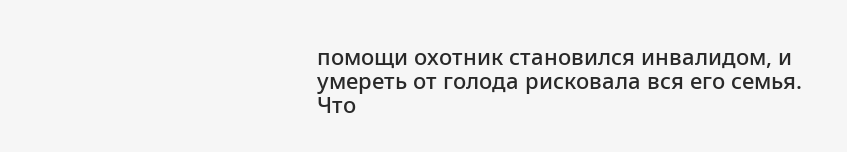помощи охотник становился инвалидом, и умереть от голода рисковала вся его семья. Что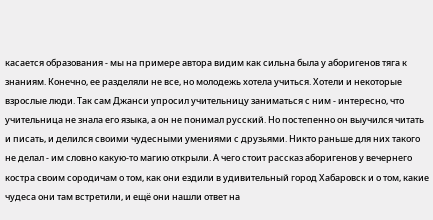касается образования - мы на примере автора видим как сильна была у аборигенов тяга к знаниям. Конечно, ее разделяли не все, но молодежь хотела учиться. Хотели и некоторые взрослые люди. Так сам Джанси упросил учительницу заниматься с ним - интересно, что учительница не знала его языка, а он не понимал русский. Но постепенно он выучился читать и писать, и делился своими чудесными умениями с друзьями. Никто раньше для них такого не делал - им словно какую-то магию открыли. А чего стоит рассказ аборигенов у вечернего костра своим сородичам о том, как они ездили в удивительный город Хабаровск и о том, какие чудеса они там встретили, и ещё они нашли ответ на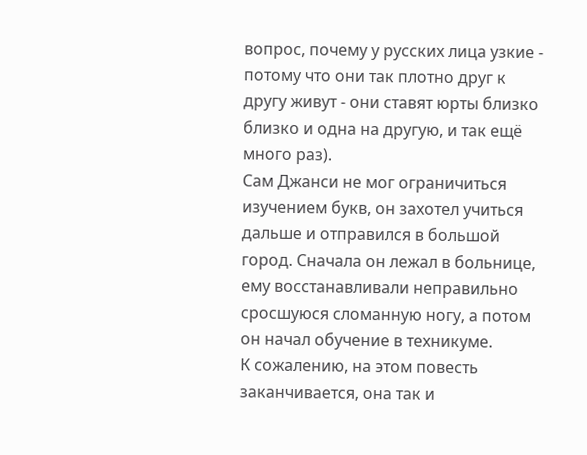вопрос, почему у русских лица узкие - потому что они так плотно друг к другу живут - они ставят юрты близко близко и одна на другую, и так ещё много раз).
Сам Джанси не мог ограничиться изучением букв, он захотел учиться дальше и отправился в большой город. Сначала он лежал в больнице, ему восстанавливали неправильно сросшуюся сломанную ногу, а потом он начал обучение в техникуме.
К сожалению, на этом повесть заканчивается, она так и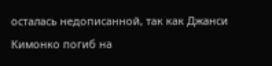осталась недописанной, так как Джанси Кимонко погиб на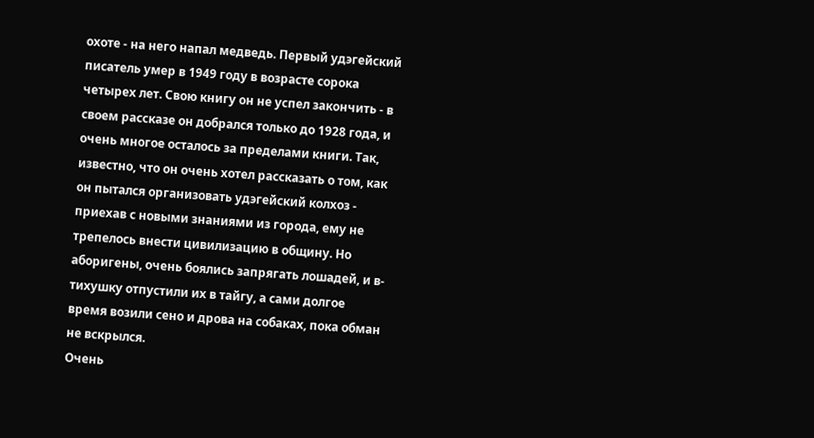охоте - на него напал медведь. Первый удэгейский писатель умер в 1949 году в возрасте сорока четырех лет. Свою книгу он не успел закончить - в своем рассказе он добрался только до 1928 года, и очень многое осталось за пределами книги. Так, известно, что он очень хотел рассказать о том, как он пытался организовать удэгейский колхоз - приехав с новыми знаниями из города, ему не трепелось внести цивилизацию в общину. Но аборигены, очень боялись запрягать лошадей, и в-тихушку отпустили их в тайгу, а сами долгое время возили сено и дрова на собаках, пока обман не вскрылся.
Очень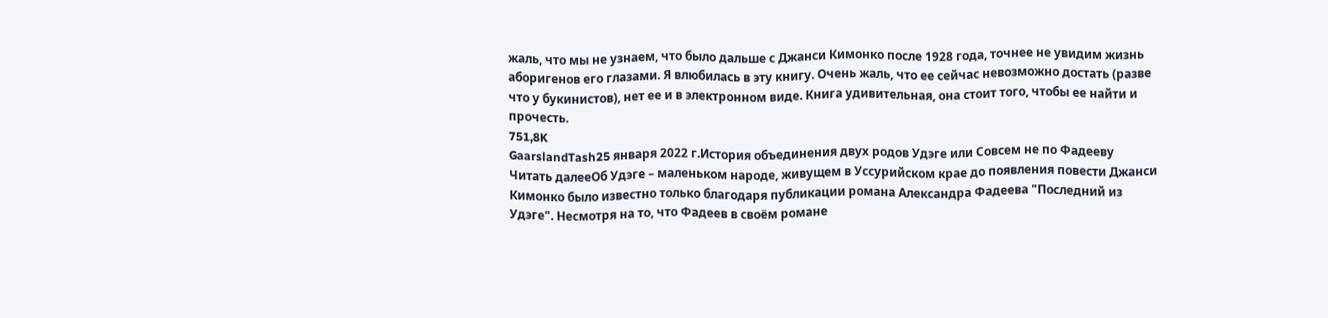жаль, что мы не узнаем, что было дальше с Джанси Кимонко после 1928 года, точнее не увидим жизнь аборигенов его глазами. Я влюбилась в эту книгу. Очень жаль, что ее сейчас невозможно достать (разве что у букинистов), нет ее и в электронном виде. Книга удивительная, она стоит того, чтобы ее найти и прочесть.
751,8K
GaarslandTash25 января 2022 г.История объединения двух родов Удэге или Совсем не по Фадееву
Читать далееОб Удэге – маленьком народе, живущем в Уссурийском крае до появления повести Джанси Кимонко было известно только благодаря публикации романа Александра Фадеева "Последний из Удэге". Несмотря на то, что Фадеев в своём романе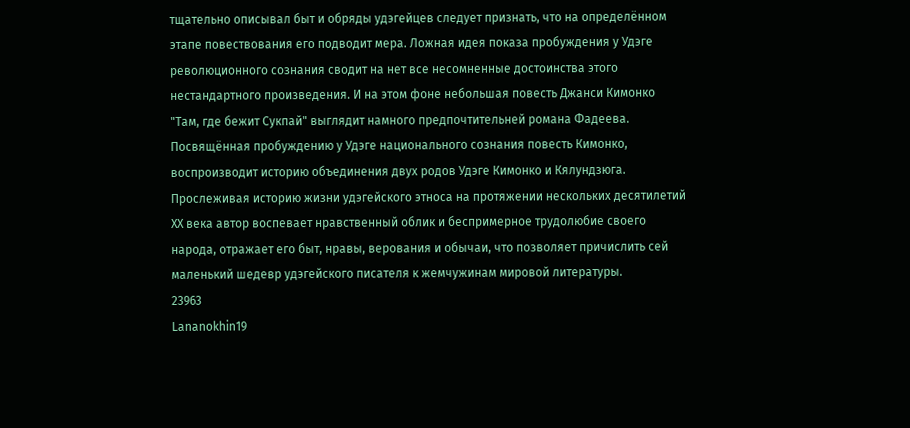тщательно описывал быт и обряды удэгейцев следует признать, что на определённом этапе повествования его подводит мера. Ложная идея показа пробуждения у Удэге революционного сознания сводит на нет все несомненные достоинства этого нестандартного произведения. И на этом фоне небольшая повесть Джанси Кимонко "Там, где бежит Сукпай" выглядит намного предпочтительней романа Фадеева. Посвящённая пробуждению у Удэге национального сознания повесть Кимонко, воспроизводит историю объединения двух родов Удэге Кимонко и Кялундзюга. Прослеживая историю жизни удэгейского этноса на протяжении нескольких десятилетий XX века автор воспевает нравственный облик и беспримерное трудолюбие своего народа, отражает его быт, нравы, верования и обычаи, что позволяет причислить сей маленький шедевр удэгейского писателя к жемчужинам мировой литературы.
23963
Lananokhin19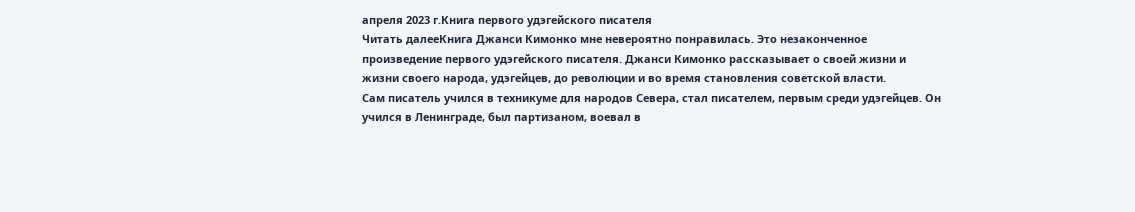апреля 2023 г.Книга первого удэгейского писателя
Читать далееКнига Джанси Кимонко мне невероятно понравилась. Это незаконченное произведение первого удэгейского писателя. Джанси Кимонко рассказывает о своей жизни и жизни своего народа, удэгейцев, до революции и во время становления советской власти.
Сам писатель учился в техникуме для народов Севера, стал писателем, первым среди удэгейцев. Он учился в Ленинграде, был партизаном, воевал в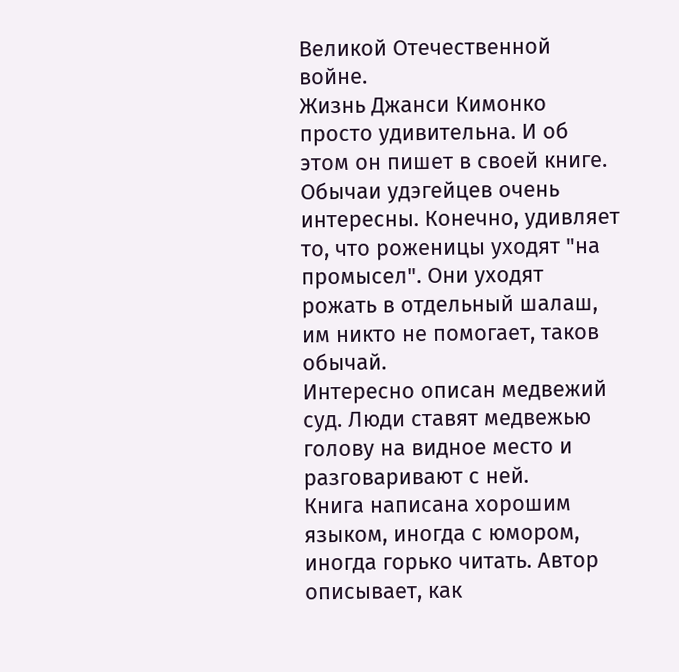Великой Отечественной войне.
Жизнь Джанси Кимонко просто удивительна. И об этом он пишет в своей книге.
Обычаи удэгейцев очень интересны. Конечно, удивляет то, что роженицы уходят "на промысел". Они уходят рожать в отдельный шалаш, им никто не помогает, таков обычай.
Интересно описан медвежий суд. Люди ставят медвежью голову на видное место и разговаривают с ней.
Книга написана хорошим языком, иногда с юмором, иногда горько читать. Автор описывает, как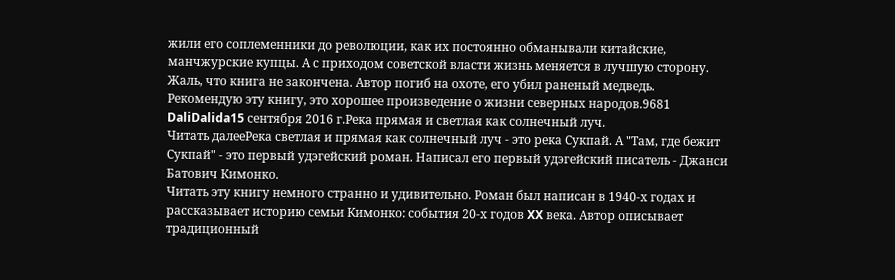жили его соплеменники до революции, как их постоянно обманывали китайские, манчжурские купцы. А с приходом советской власти жизнь меняется в лучшую сторону.
Жаль, что книга не закончена. Автор погиб на охоте, его убил раненый медведь.
Рекомендую эту книгу, это хорошее произведение о жизни северных народов.9681
DaliDalida15 сентября 2016 г.Река прямая и светлая как солнечный луч.
Читать далееРека светлая и прямая как солнечный луч - это река Сукпай. А "Там, где бежит Сукпай" - это первый удэгейский роман. Написал его первый удэгейский писатель - Джанси Батович Кимонко.
Читать эту книгу немного странно и удивительно. Роман был написан в 1940-х годах и рассказывает историю семьи Кимонко: события 20-х годов XX века. Автор описывает традиционный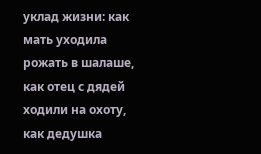уклад жизни: как мать уходила рожать в шалаше, как отец с дядей ходили на охоту, как дедушка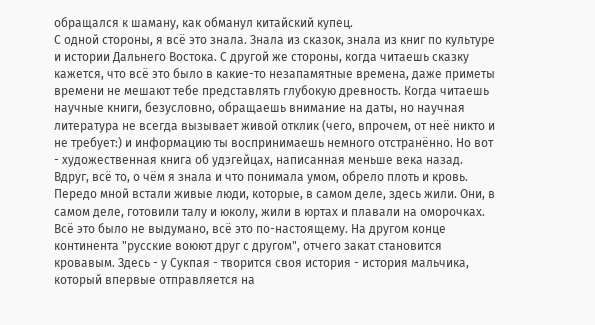обращался к шаману, как обманул китайский купец.
С одной стороны, я всё это знала. Знала из сказок, знала из книг по культуре и истории Дальнего Востока. С другой же стороны, когда читаешь сказку кажется, что всё это было в какие-то незапамятные времена, даже приметы времени не мешают тебе представлять глубокую древность. Когда читаешь научные книги, безусловно, обращаешь внимание на даты, но научная литература не всегда вызывает живой отклик (чего, впрочем, от неё никто и не требует:) и информацию ты воспринимаешь немного отстранённо. Но вот - художественная книга об удэгейцах, написанная меньше века назад.
Вдруг, всё то, о чём я знала и что понимала умом, обрело плоть и кровь. Передо мной встали живые люди, которые, в самом деле, здесь жили. Они, в самом деле, готовили талу и юколу, жили в юртах и плавали на оморочках. Всё это было не выдумано, всё это по-настоящему. На другом конце континента "русские воюют друг с другом", отчего закат становится кровавым. Здесь - у Сукпая - творится своя история - история мальчика, который впервые отправляется на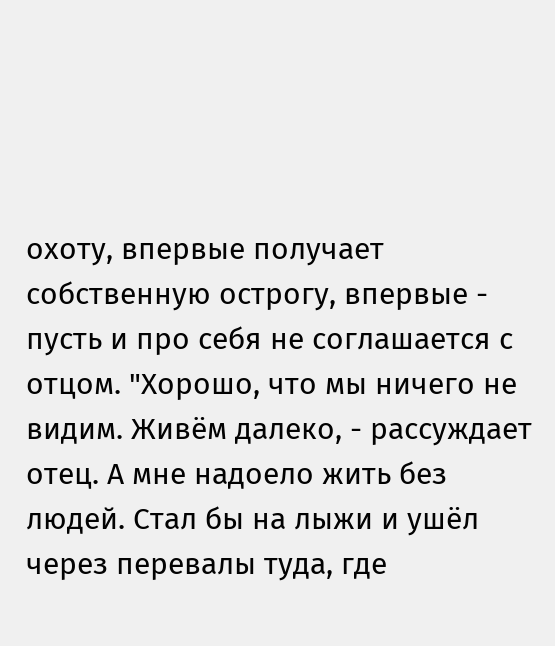охоту, впервые получает собственную острогу, впервые - пусть и про себя не соглашается с отцом. "Хорошо, что мы ничего не видим. Живём далеко, - рассуждает отец. А мне надоело жить без людей. Стал бы на лыжи и ушёл через перевалы туда, где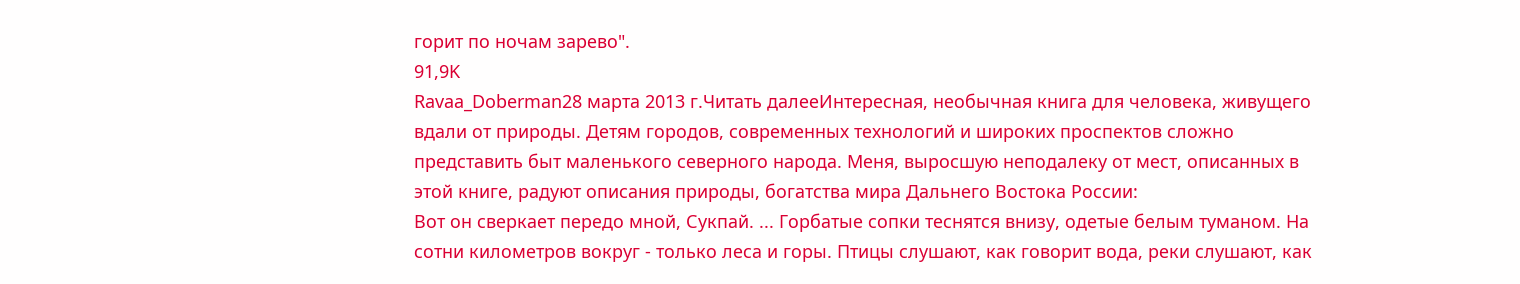горит по ночам зарево".
91,9K
Ravaa_Doberman28 марта 2013 г.Читать далееИнтересная, необычная книга для человека, живущего вдали от природы. Детям городов, современных технологий и широких проспектов сложно представить быт маленького северного народа. Меня, выросшую неподалеку от мест, описанных в этой книге, радуют описания природы, богатства мира Дальнего Востока России:
Вот он сверкает передо мной, Сукпай. ... Горбатые сопки теснятся внизу, одетые белым туманом. На сотни километров вокруг - только леса и горы. Птицы слушают, как говорит вода, реки слушают, как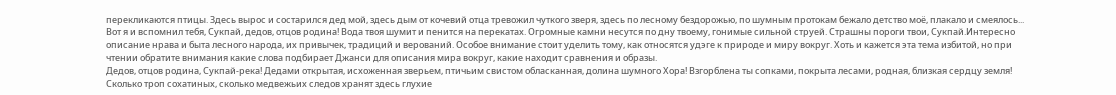перекликаются птицы. Здесь вырос и состарился дед мой, здесь дым от кочевий отца тревожил чуткого зверя, здесь по лесному бездорожью, по шумным протокам бежало детство моё, плакало и смеялось...
Вот я и вспомнил тебя, Сукпай, дедов, отцов родина! Вода твоя шумит и пенится на перекатах. Огромные камни несутся по дну твоему, гонимые сильной струей. Страшны пороги твои, Сукпай.Интересно описание нрава и быта лесного народа, их привычек, традиций и верований. Особое внимание стоит уделить тому, как относятся удэге к природе и миру вокруг. Хоть и кажется эта тема избитой, но при чтении обратите внимания какие слова подбирает Джанси для описания мира вокруг, какие находит сравнения и образы.
Дедов, отцов родина, Сукпай-река! Дедами открытая, исхоженная зверьем, птичьим свистом обласканная, долина шумного Хора! Взгорблена ты сопками, покрыта лесами, родная, близкая сердцу земля! Сколько троп сохатиных, сколько медвежьих следов хранят здесь глухие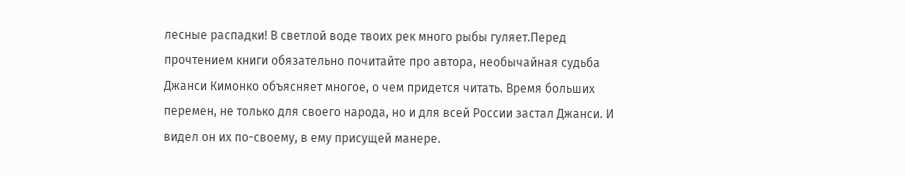лесные распадки! В светлой воде твоих рек много рыбы гуляет.Перед прочтением книги обязательно почитайте про автора, необычайная судьба Джанси Кимонко объясняет многое, о чем придется читать. Время больших перемен, не только для своего народа, но и для всей России застал Джанси. И видел он их по-своему, в ему присущей манере.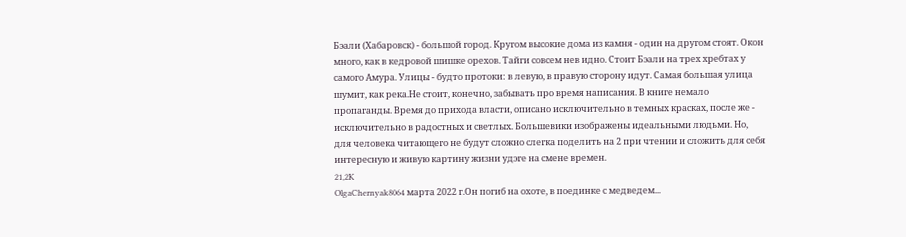Бэали (Хабаровск) - большой город. Кругом высокие дома из камня - один на другом стоят. Окон много, как в кедровой шишке орехов. Тайги совсем нев идно. Стоит Бэали на трех хребтах у самого Амура. Улицы - будто протоки: в левую, в правую сторону идут. Самая большая улица шумит, как река.Не стоит, конечно, забывать про время написания. В книге немало пропаганды. Время до прихода власти, описано исключительно в темных красках, после же - исключительно в радостных и светлых. Большевики изображены идеальными людьми. Но, для человека читающего не будут сложно слегка поделить на 2 при чтении и сложить для себя интересную и живую картину жизни удэге на смене времен.
21,2K
OlgaChernyak8064 марта 2022 г.Он погиб на охоте, в поединке с медведем...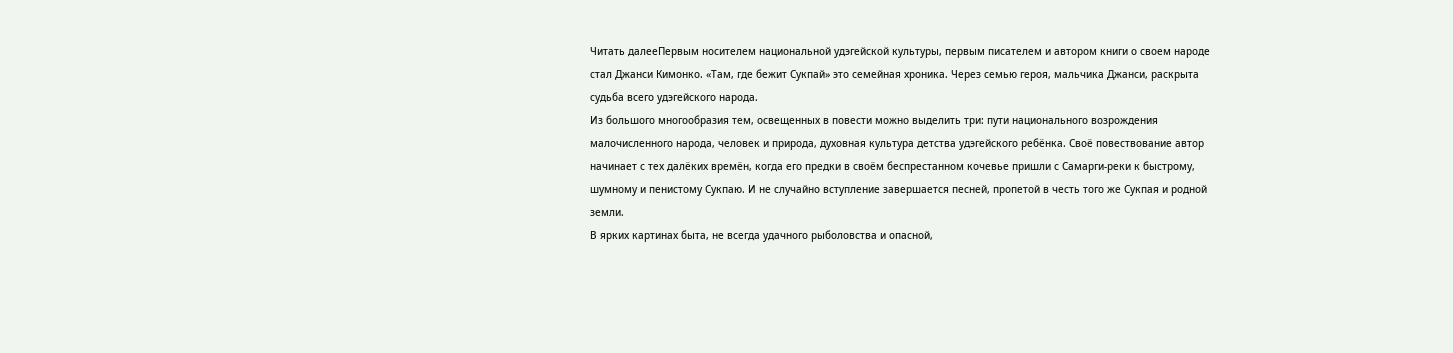Читать далееПервым носителем национальной удэгейской культуры, первым писателем и автором книги о своем народе стал Джанси Кимонко. «Там, где бежит Сукпай» это семейная хроника. Через семью героя, мальчика Джанси, раскрыта судьба всего удэгейского народа.
Из большого многообразия тем, освещенных в повести можно выделить три: пути национального возрождения малочисленного народа, человек и природа, духовная культура детства удэгейского ребёнка. Своё повествование автор начинает с тех далёких времён, когда его предки в своём беспрестанном кочевье пришли с Самарги-реки к быстрому, шумному и пенистому Сукпаю. И не случайно вступление завершается песней, пропетой в честь того же Сукпая и родной земли.
В ярких картинах быта, не всегда удачного рыболовства и опасной,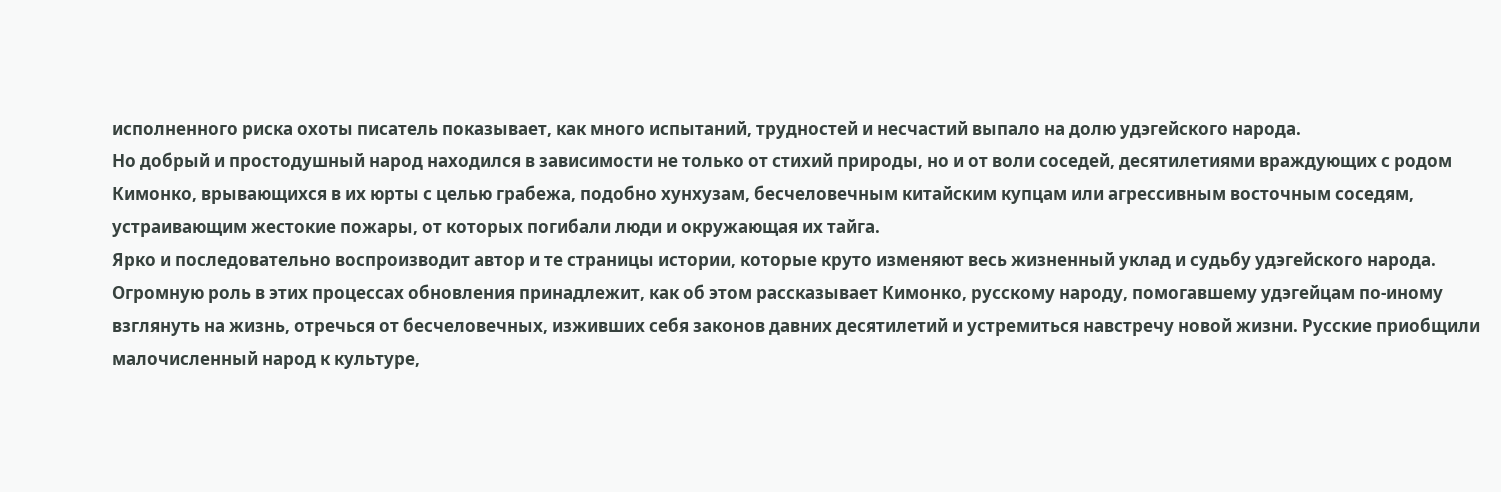исполненного риска охоты писатель показывает, как много испытаний, трудностей и несчастий выпало на долю удэгейского народа.
Но добрый и простодушный народ находился в зависимости не только от стихий природы, но и от воли соседей, десятилетиями враждующих с родом Кимонко, врывающихся в их юрты с целью грабежа, подобно хунхузам, бесчеловечным китайским купцам или агрессивным восточным соседям, устраивающим жестокие пожары, от которых погибали люди и окружающая их тайга.
Ярко и последовательно воспроизводит автор и те страницы истории, которые круто изменяют весь жизненный уклад и судьбу удэгейского народа. Огромную роль в этих процессах обновления принадлежит, как об этом рассказывает Кимонко, русскому народу, помогавшему удэгейцам по-иному взглянуть на жизнь, отречься от бесчеловечных, изживших себя законов давних десятилетий и устремиться навстречу новой жизни. Русские приобщили малочисленный народ к культуре,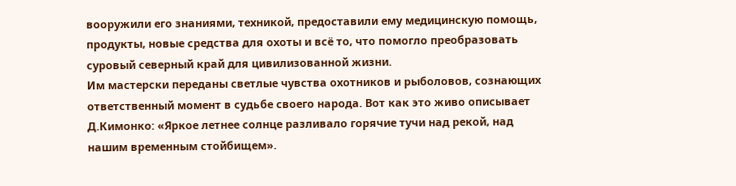вооружили его знаниями, техникой, предоставили ему медицинскую помощь, продукты, новые средства для охоты и всё то, что помогло преобразовать суровый северный край для цивилизованной жизни.
Им мастерски переданы светлые чувства охотников и рыболовов, сознающих ответственный момент в судьбе своего народа. Вот как это живо описывает Д.Кимонко: «Яркое летнее солнце разливало горячие тучи над рекой, над нашим временным стойбищем».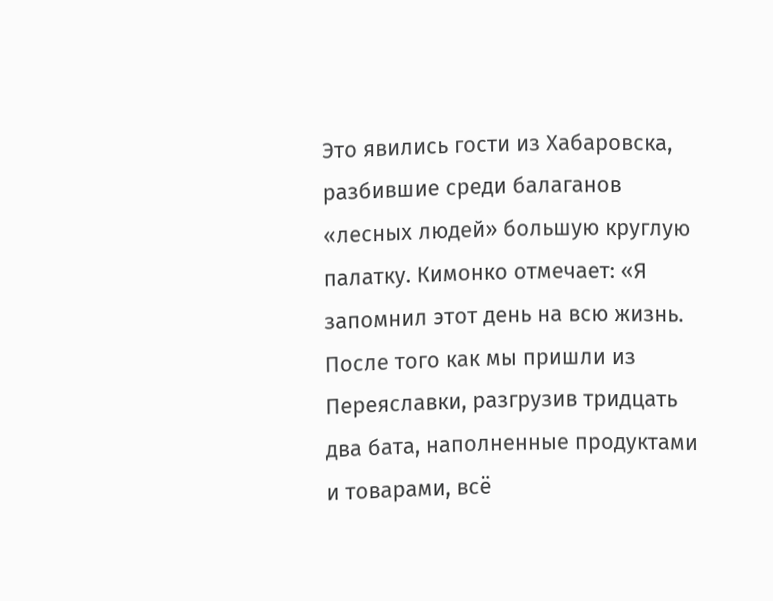Это явились гости из Хабаровска, разбившие среди балаганов «лесных людей» большую круглую палатку. Кимонко отмечает: «Я запомнил этот день на всю жизнь. После того как мы пришли из Переяславки, разгрузив тридцать два бата, наполненные продуктами и товарами, всё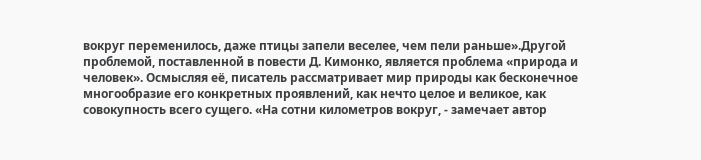вокруг переменилось, даже птицы запели веселее, чем пели раньше».Другой проблемой, поставленной в повести Д. Кимонко, является проблема «природа и человек». Осмысляя её, писатель рассматривает мир природы как бесконечное многообразие его конкретных проявлений, как нечто целое и великое, как совокупность всего сущего. «На сотни километров вокруг, - замечает автор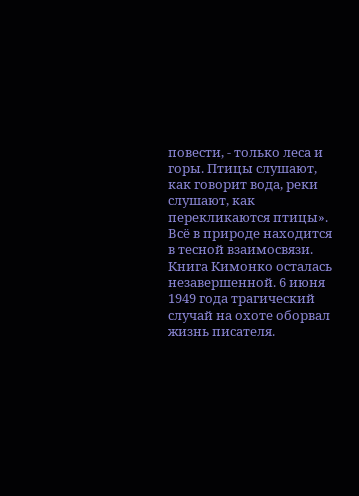повести, - только леса и горы. Птицы слушают, как говорит вода, реки слушают, как перекликаются птицы». Всё в природе находится в тесной взаимосвязи.
Книга Кимонко осталась незавершенной. 6 июня 1949 года трагический случай на охоте оборвал жизнь писателя.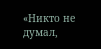«Никто не думал,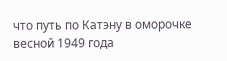что путь по Катэну в оморочке весной 1949 года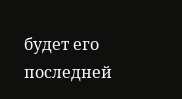будет его последней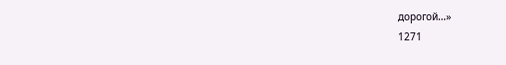дорогой…»
1271